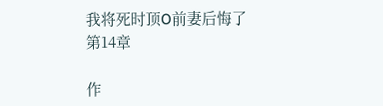我将死时顶O前妻后悔了 第14章

作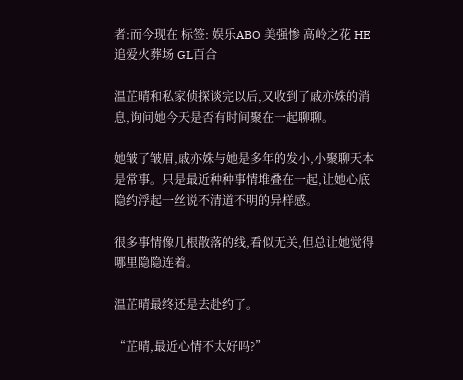者:而今现在 标签: 娱乐ABO 美强惨 高岭之花 HE 追爱火葬场 GL百合

温芷晴和私家侦探谈完以后,又收到了戚亦姝的消息,询问她今天是否有时间聚在一起聊聊。

她皱了皱眉,戚亦姝与她是多年的发小,小聚聊天本是常事。只是最近种种事情堆叠在一起,让她心底隐约浮起一丝说不清道不明的异样感。

很多事情像几根散落的线,看似无关,但总让她觉得哪里隐隐连着。

温芷晴最终还是去赴约了。

“芷晴,最近心情不太好吗?”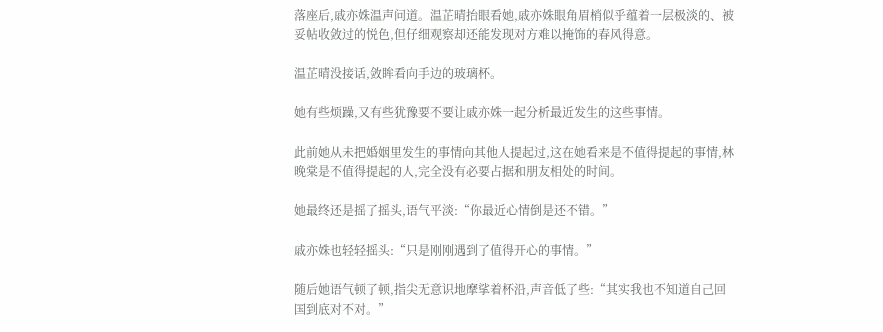落座后,戚亦姝温声问道。温芷晴抬眼看她,戚亦姝眼角眉梢似乎蕴着一层极淡的、被妥帖收敛过的悦色,但仔细观察却还能发现对方难以掩饰的春风得意。

温芷晴没接话,敛眸看向手边的玻璃杯。

她有些烦躁,又有些犹豫要不要让戚亦姝一起分析最近发生的这些事情。

此前她从未把婚姻里发生的事情向其他人提起过,这在她看来是不值得提起的事情,林晚棠是不值得提起的人,完全没有必要占据和朋友相处的时间。

她最终还是摇了摇头,语气平淡:“你最近心情倒是还不错。”

戚亦姝也轻轻摇头:“只是刚刚遇到了值得开心的事情。”

随后她语气顿了顿,指尖无意识地摩挲着杯沿,声音低了些:“其实我也不知道自己回国到底对不对。”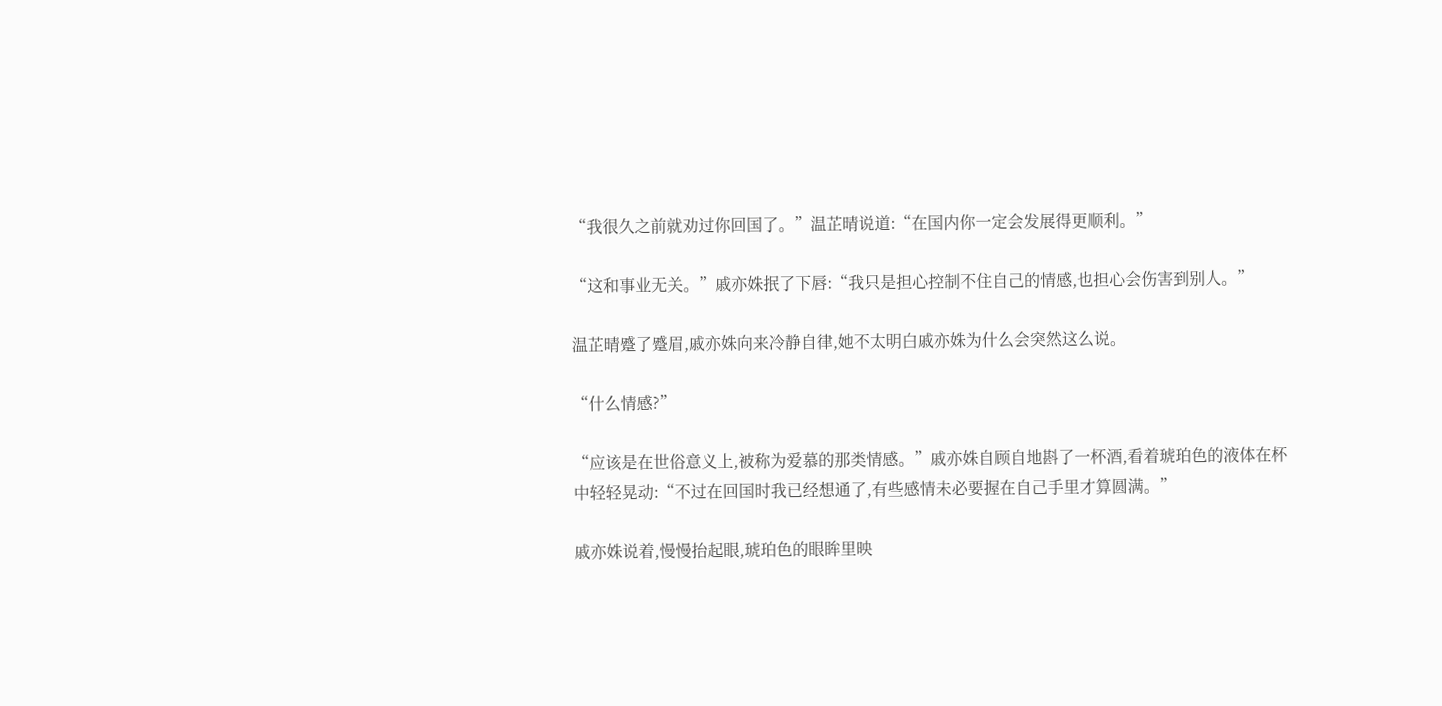“我很久之前就劝过你回国了。”温芷晴说道:“在国内你一定会发展得更顺利。”

“这和事业无关。”戚亦姝抿了下唇:“我只是担心控制不住自己的情感,也担心会伤害到别人。”

温芷晴蹙了蹙眉,戚亦姝向来冷静自律,她不太明白戚亦姝为什么会突然这么说。

“什么情感?”

“应该是在世俗意义上,被称为爱慕的那类情感。”戚亦姝自顾自地斟了一杯酒,看着琥珀色的液体在杯中轻轻晃动:“不过在回国时我已经想通了,有些感情未必要握在自己手里才算圆满。”

戚亦姝说着,慢慢抬起眼,琥珀色的眼眸里映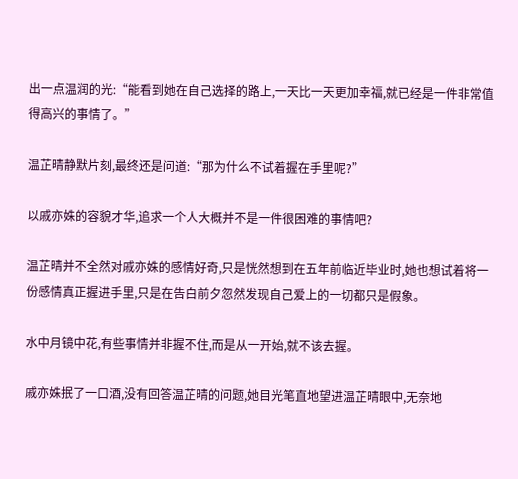出一点温润的光:“能看到她在自己选择的路上,一天比一天更加幸福,就已经是一件非常值得高兴的事情了。”

温芷晴静默片刻,最终还是问道:“那为什么不试着握在手里呢?”

以戚亦姝的容貌才华,追求一个人大概并不是一件很困难的事情吧?

温芷晴并不全然对戚亦姝的感情好奇,只是恍然想到在五年前临近毕业时,她也想试着将一份感情真正握进手里,只是在告白前夕忽然发现自己爱上的一切都只是假象。

水中月镜中花,有些事情并非握不住,而是从一开始,就不该去握。

戚亦姝抿了一口酒,没有回答温芷晴的问题,她目光笔直地望进温芷晴眼中,无奈地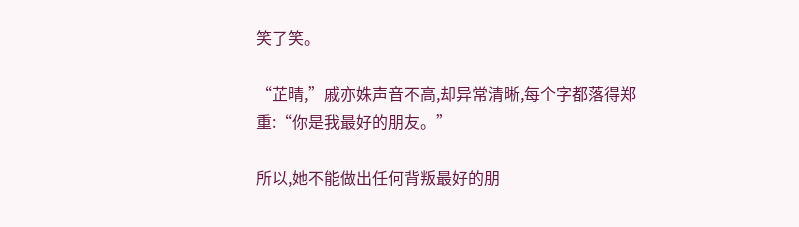笑了笑。

“芷晴,”戚亦姝声音不高,却异常清晰,每个字都落得郑重:“你是我最好的朋友。”

所以,她不能做出任何背叛最好的朋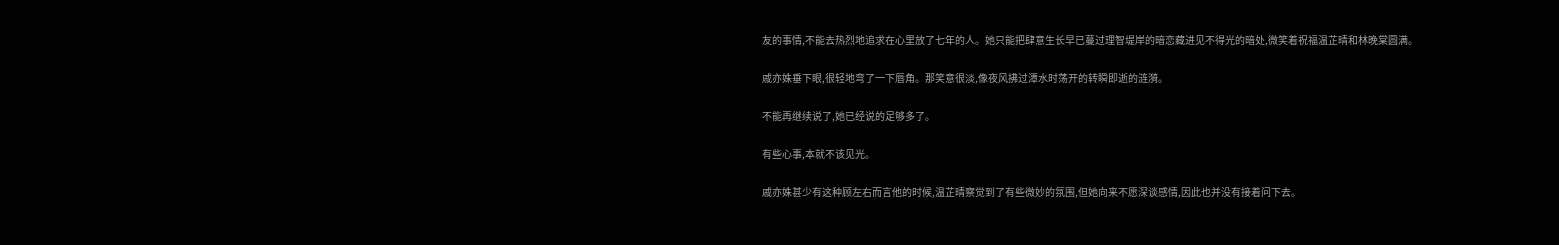友的事情,不能去热烈地追求在心里放了七年的人。她只能把肆意生长早已蔓过理智堤岸的暗恋藏进见不得光的暗处,微笑着祝福温芷晴和林晚棠圆满。

戚亦姝垂下眼,很轻地弯了一下唇角。那笑意很淡,像夜风拂过潭水时荡开的转瞬即逝的涟漪。

不能再继续说了,她已经说的足够多了。

有些心事,本就不该见光。

戚亦姝甚少有这种顾左右而言他的时候,温芷晴察觉到了有些微妙的氛围,但她向来不愿深谈感情,因此也并没有接着问下去。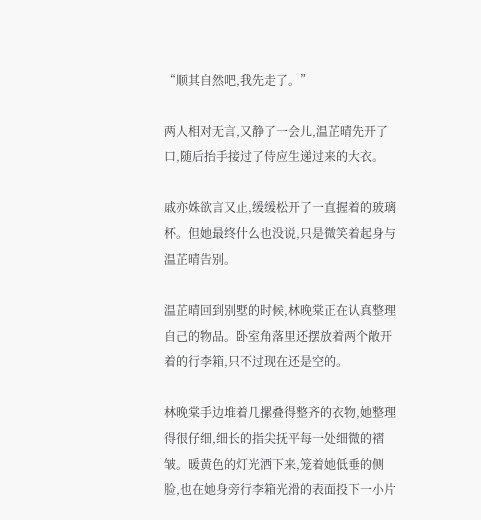“顺其自然吧,我先走了。”

两人相对无言,又静了一会儿,温芷晴先开了口,随后抬手接过了侍应生递过来的大衣。

戚亦姝欲言又止,缓缓松开了一直握着的玻璃杯。但她最终什么也没说,只是微笑着起身与温芷晴告别。

温芷晴回到别墅的时候,林晚棠正在认真整理自己的物品。卧室角落里还摆放着两个敞开着的行李箱,只不过现在还是空的。

林晚棠手边堆着几摞叠得整齐的衣物,她整理得很仔细,细长的指尖抚平每一处细微的褶皱。暖黄色的灯光洒下来,笼着她低垂的侧脸,也在她身旁行李箱光滑的表面投下一小片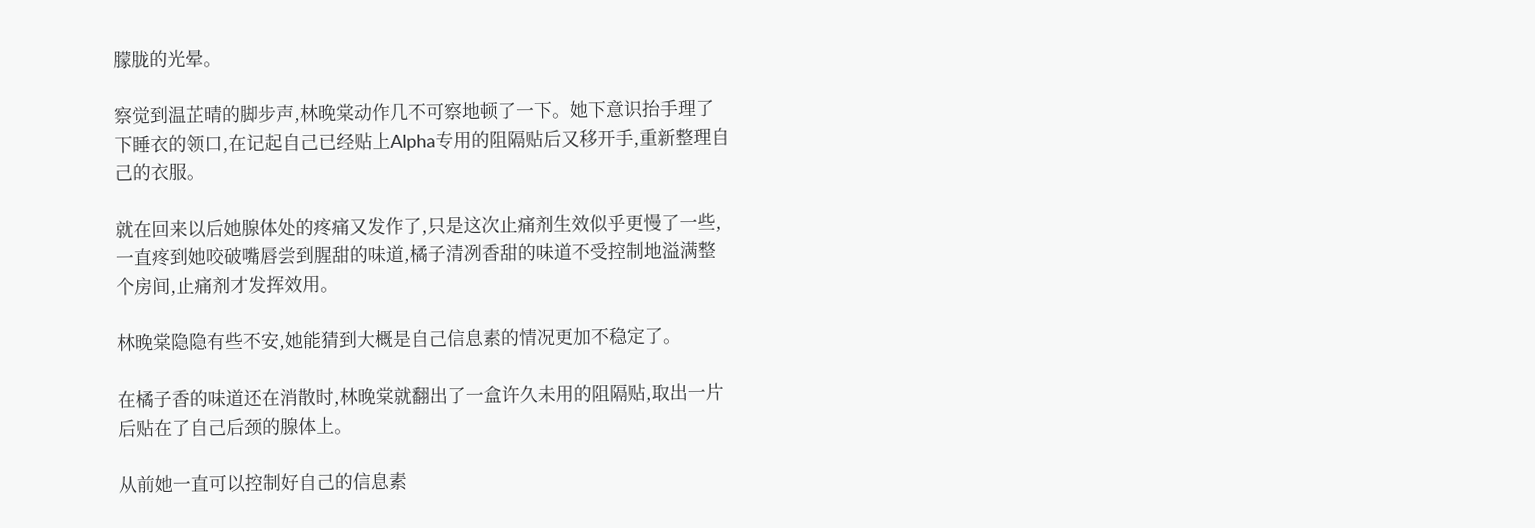朦胧的光晕。

察觉到温芷晴的脚步声,林晚棠动作几不可察地顿了一下。她下意识抬手理了下睡衣的领口,在记起自己已经贴上Alpha专用的阻隔贴后又移开手,重新整理自己的衣服。

就在回来以后她腺体处的疼痛又发作了,只是这次止痛剂生效似乎更慢了一些,一直疼到她咬破嘴唇尝到腥甜的味道,橘子清冽香甜的味道不受控制地溢满整个房间,止痛剂才发挥效用。

林晚棠隐隐有些不安,她能猜到大概是自己信息素的情况更加不稳定了。

在橘子香的味道还在消散时,林晚棠就翻出了一盒许久未用的阻隔贴,取出一片后贴在了自己后颈的腺体上。

从前她一直可以控制好自己的信息素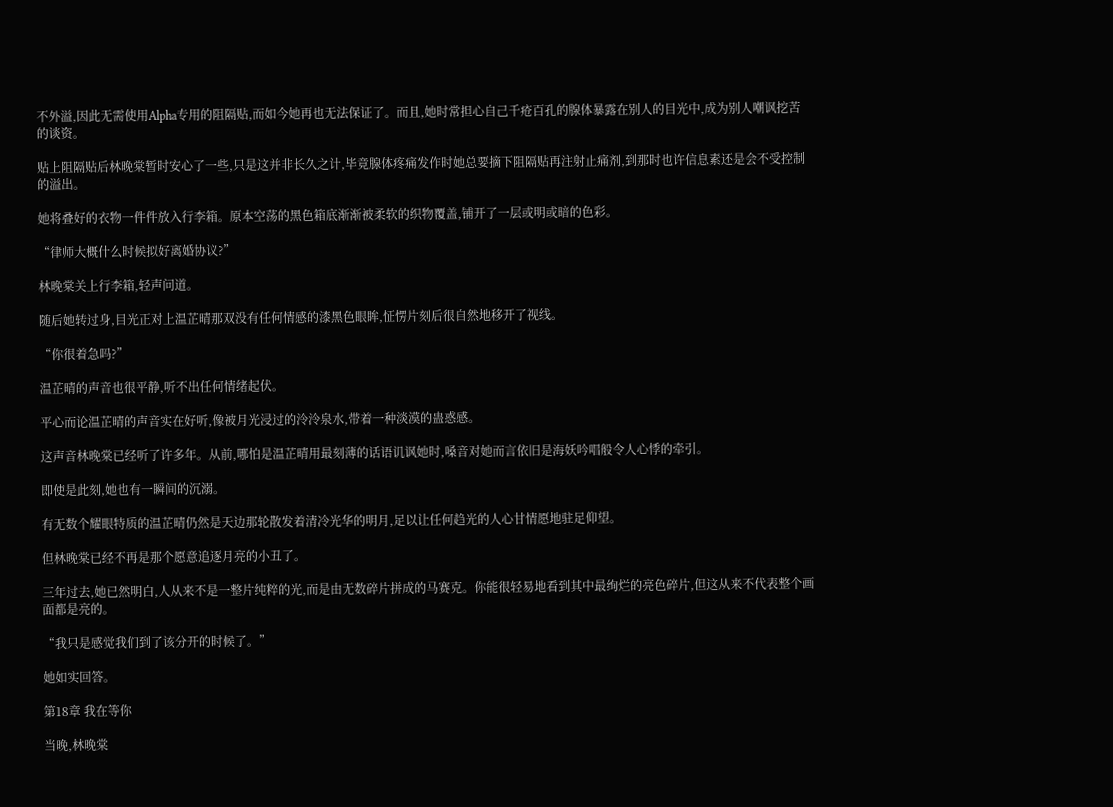不外溢,因此无需使用Alpha专用的阻隔贴,而如今她再也无法保证了。而且,她时常担心自己千疮百孔的腺体暴露在别人的目光中,成为别人嘲讽挖苦的谈资。

贴上阻隔贴后林晚棠暂时安心了一些,只是这并非长久之计,毕竟腺体疼痛发作时她总要摘下阻隔贴再注射止痛剂,到那时也许信息素还是会不受控制的溢出。

她将叠好的衣物一件件放入行李箱。原本空荡的黑色箱底渐渐被柔软的织物覆盖,铺开了一层或明或暗的色彩。

“律师大概什么时候拟好离婚协议?”

林晚棠关上行李箱,轻声问道。

随后她转过身,目光正对上温芷晴那双没有任何情感的漆黑色眼眸,怔愣片刻后很自然地移开了视线。

“你很着急吗?”

温芷晴的声音也很平静,听不出任何情绪起伏。

平心而论温芷晴的声音实在好听,像被月光浸过的泠泠泉水,带着一种淡漠的蛊惑感。

这声音林晚棠已经听了许多年。从前,哪怕是温芷晴用最刻薄的话语讥讽她时,嗓音对她而言依旧是海妖吟唱般令人心悸的牵引。

即使是此刻,她也有一瞬间的沉溺。

有无数个耀眼特质的温芷晴仍然是天边那轮散发着清冷光华的明月,足以让任何趋光的人心甘情愿地驻足仰望。

但林晚棠已经不再是那个愿意追逐月亮的小丑了。

三年过去,她已然明白,人从来不是一整片纯粹的光,而是由无数碎片拼成的马赛克。你能很轻易地看到其中最绚烂的亮色碎片,但这从来不代表整个画面都是亮的。

“我只是感觉我们到了该分开的时候了。”

她如实回答。

第18章 我在等你

当晚,林晚棠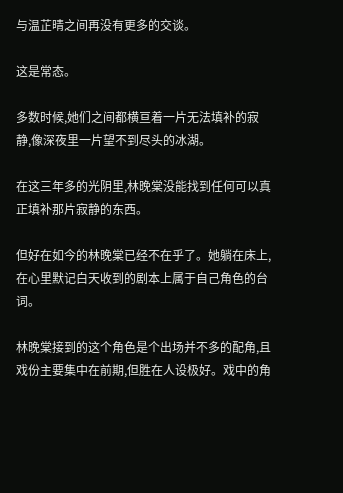与温芷晴之间再没有更多的交谈。

这是常态。

多数时候,她们之间都横亘着一片无法填补的寂静,像深夜里一片望不到尽头的冰湖。

在这三年多的光阴里,林晚棠没能找到任何可以真正填补那片寂静的东西。

但好在如今的林晚棠已经不在乎了。她躺在床上,在心里默记白天收到的剧本上属于自己角色的台词。

林晚棠接到的这个角色是个出场并不多的配角,且戏份主要集中在前期,但胜在人设极好。戏中的角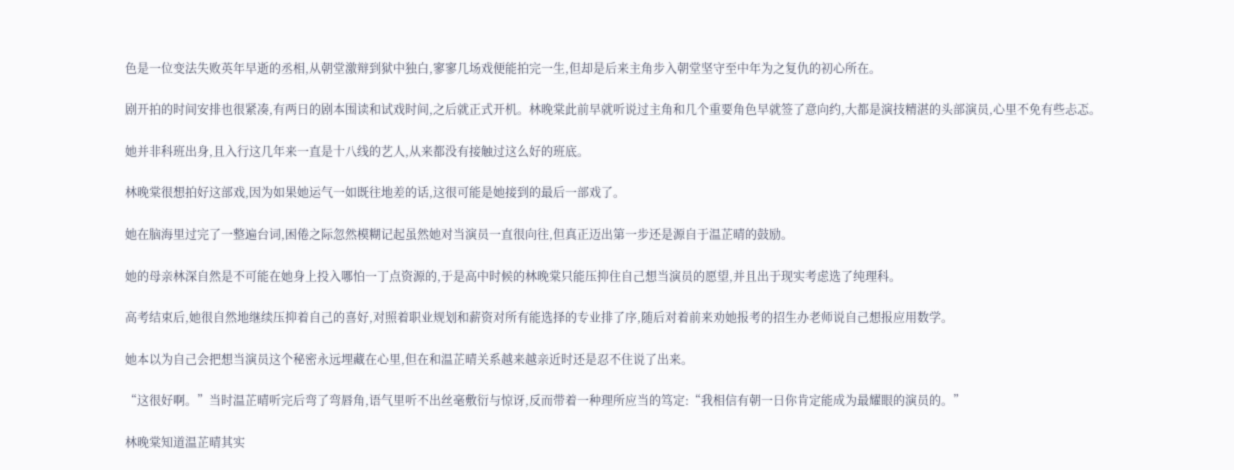色是一位变法失败英年早逝的丞相,从朝堂激辩到狱中独白,寥寥几场戏便能拍完一生,但却是后来主角步入朝堂坚守至中年为之复仇的初心所在。

剧开拍的时间安排也很紧凑,有两日的剧本围读和试戏时间,之后就正式开机。林晚棠此前早就听说过主角和几个重要角色早就签了意向约,大都是演技精湛的头部演员,心里不免有些忐忑。

她并非科班出身,且入行这几年来一直是十八线的艺人,从来都没有接触过这么好的班底。

林晚棠很想拍好这部戏,因为如果她运气一如既往地差的话,这很可能是她接到的最后一部戏了。

她在脑海里过完了一整遍台词,困倦之际忽然模糊记起虽然她对当演员一直很向往,但真正迈出第一步还是源自于温芷晴的鼓励。

她的母亲林深自然是不可能在她身上投入哪怕一丁点资源的,于是高中时候的林晚棠只能压抑住自己想当演员的愿望,并且出于现实考虑选了纯理科。

高考结束后,她很自然地继续压抑着自己的喜好,对照着职业规划和薪资对所有能选择的专业排了序,随后对着前来劝她报考的招生办老师说自己想报应用数学。

她本以为自己会把想当演员这个秘密永远埋藏在心里,但在和温芷晴关系越来越亲近时还是忍不住说了出来。

“这很好啊。”当时温芷晴听完后弯了弯唇角,语气里听不出丝毫敷衍与惊讶,反而带着一种理所应当的笃定:“我相信有朝一日你肯定能成为最耀眼的演员的。”

林晚棠知道温芷晴其实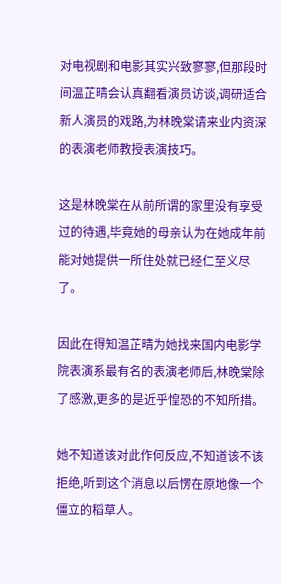对电视剧和电影其实兴致寥寥,但那段时间温芷晴会认真翻看演员访谈,调研适合新人演员的戏路,为林晚棠请来业内资深的表演老师教授表演技巧。

这是林晚棠在从前所谓的家里没有享受过的待遇,毕竟她的母亲认为在她成年前能对她提供一所住处就已经仁至义尽了。

因此在得知温芷晴为她找来国内电影学院表演系最有名的表演老师后,林晚棠除了感激,更多的是近乎惶恐的不知所措。

她不知道该对此作何反应,不知道该不该拒绝,听到这个消息以后愣在原地像一个僵立的稻草人。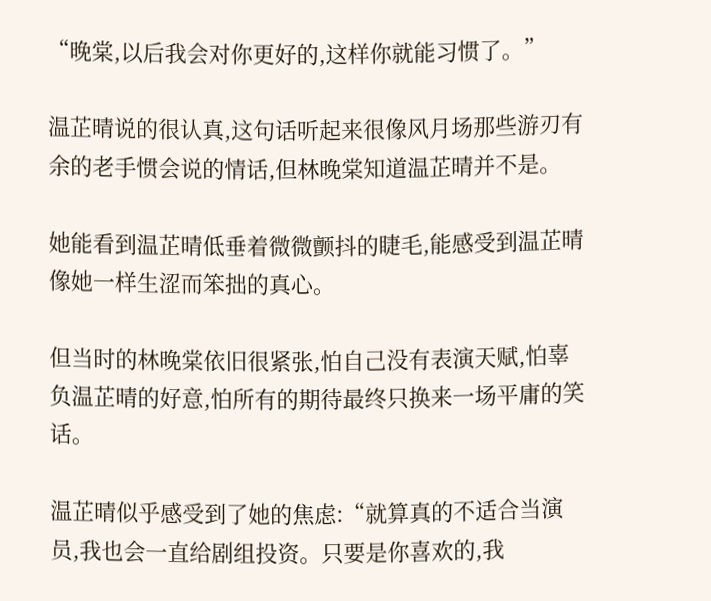“晚棠,以后我会对你更好的,这样你就能习惯了。”

温芷晴说的很认真,这句话听起来很像风月场那些游刃有余的老手惯会说的情话,但林晚棠知道温芷晴并不是。

她能看到温芷晴低垂着微微颤抖的睫毛,能感受到温芷晴像她一样生涩而笨拙的真心。

但当时的林晚棠依旧很紧张,怕自己没有表演天赋,怕辜负温芷晴的好意,怕所有的期待最终只换来一场平庸的笑话。

温芷晴似乎感受到了她的焦虑:“就算真的不适合当演员,我也会一直给剧组投资。只要是你喜欢的,我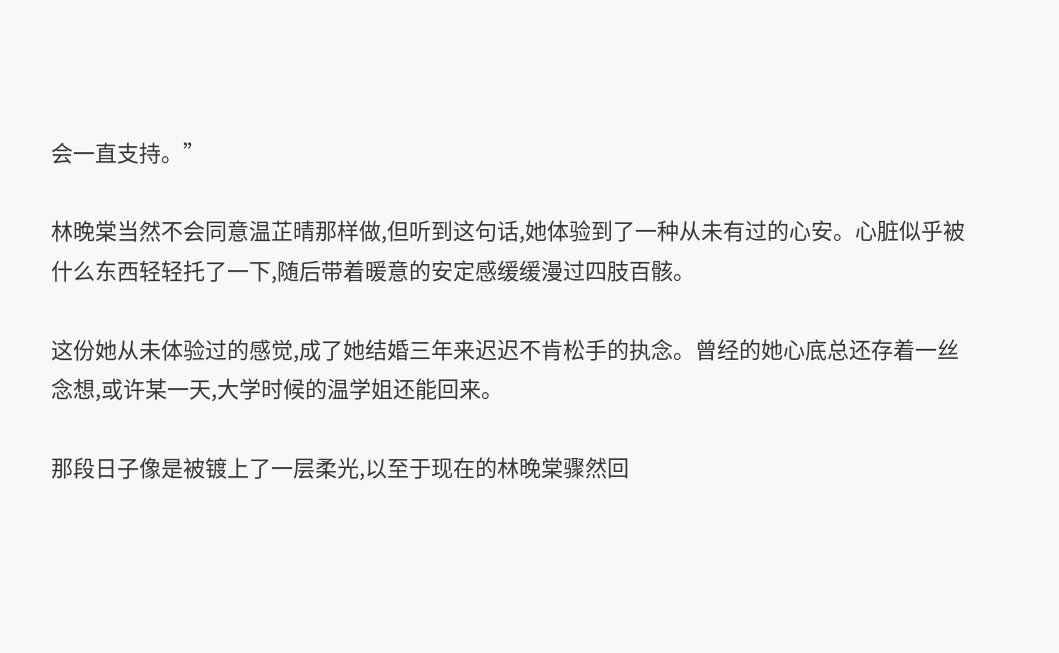会一直支持。”

林晚棠当然不会同意温芷晴那样做,但听到这句话,她体验到了一种从未有过的心安。心脏似乎被什么东西轻轻托了一下,随后带着暖意的安定感缓缓漫过四肢百骸。

这份她从未体验过的感觉,成了她结婚三年来迟迟不肯松手的执念。曾经的她心底总还存着一丝念想,或许某一天,大学时候的温学姐还能回来。

那段日子像是被镀上了一层柔光,以至于现在的林晚棠骤然回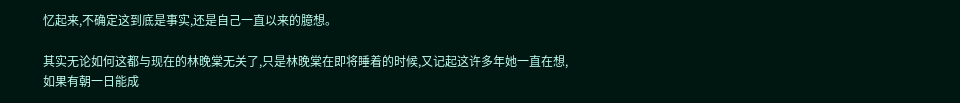忆起来,不确定这到底是事实,还是自己一直以来的臆想。

其实无论如何这都与现在的林晚棠无关了,只是林晚棠在即将睡着的时候,又记起这许多年她一直在想,如果有朝一日能成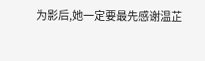为影后,她一定要最先感谢温芷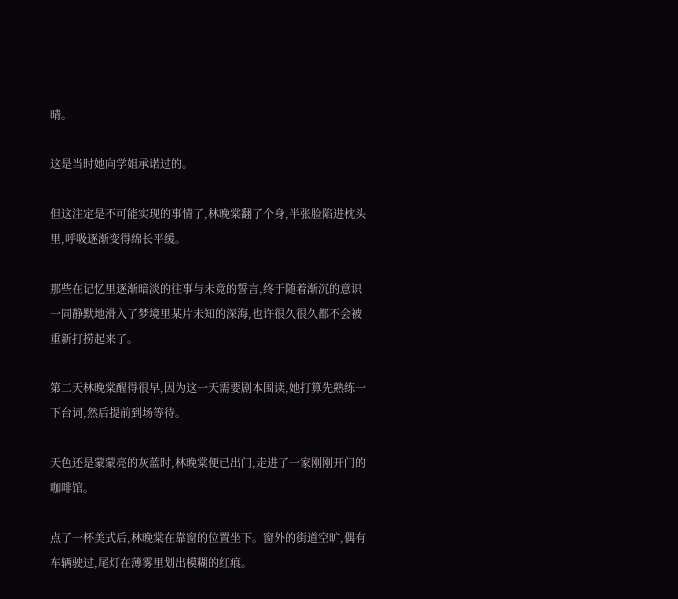晴。

这是当时她向学姐承诺过的。

但这注定是不可能实现的事情了,林晚棠翻了个身,半张脸陷进枕头里,呼吸逐渐变得绵长平缓。

那些在记忆里逐渐暗淡的往事与未竟的誓言,终于随着渐沉的意识一同静默地滑入了梦境里某片未知的深海,也许很久很久都不会被重新打捞起来了。

第二天林晚棠醒得很早,因为这一天需要剧本围读,她打算先熟练一下台词,然后提前到场等待。

天色还是蒙蒙亮的灰蓝时,林晚棠便已出门,走进了一家刚刚开门的咖啡馆。

点了一杯美式后,林晚棠在靠窗的位置坐下。窗外的街道空旷,偶有车辆驶过,尾灯在薄雾里划出模糊的红痕。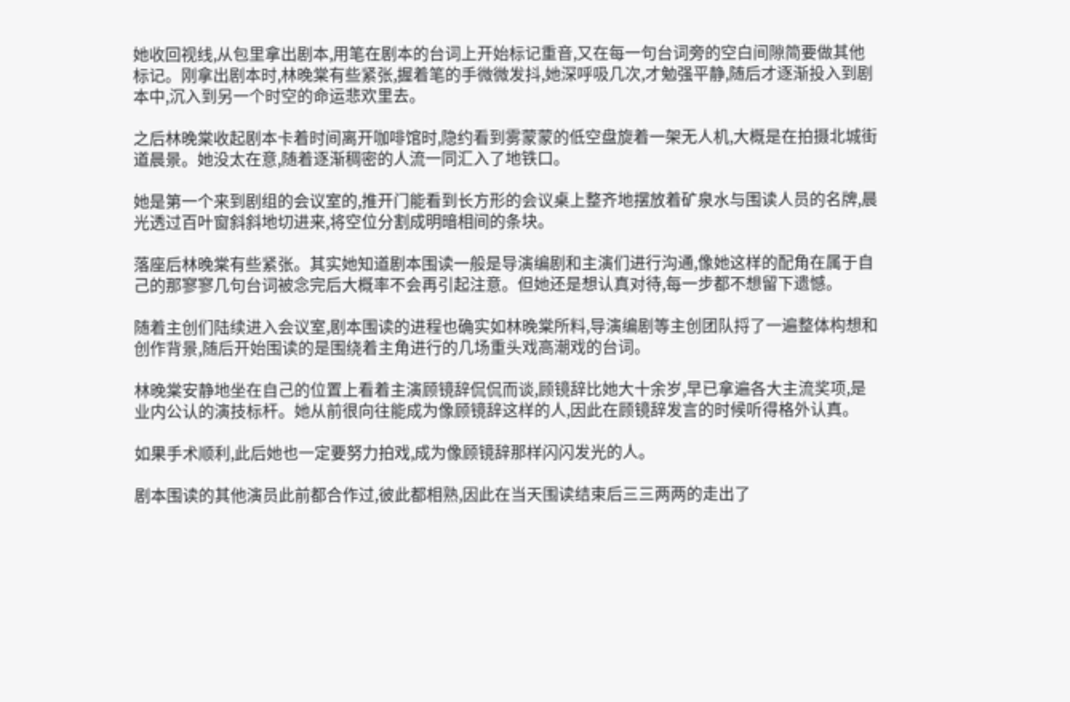她收回视线,从包里拿出剧本,用笔在剧本的台词上开始标记重音,又在每一句台词旁的空白间隙简要做其他标记。刚拿出剧本时,林晚棠有些紧张,握着笔的手微微发抖,她深呼吸几次,才勉强平静,随后才逐渐投入到剧本中,沉入到另一个时空的命运悲欢里去。

之后林晚棠收起剧本卡着时间离开咖啡馆时,隐约看到雾蒙蒙的低空盘旋着一架无人机,大概是在拍摄北城街道晨景。她没太在意,随着逐渐稠密的人流一同汇入了地铁口。

她是第一个来到剧组的会议室的,推开门能看到长方形的会议桌上整齐地摆放着矿泉水与围读人员的名牌,晨光透过百叶窗斜斜地切进来,将空位分割成明暗相间的条块。

落座后林晚棠有些紧张。其实她知道剧本围读一般是导演编剧和主演们进行沟通,像她这样的配角在属于自己的那寥寥几句台词被念完后大概率不会再引起注意。但她还是想认真对待,每一步都不想留下遗憾。

随着主创们陆续进入会议室,剧本围读的进程也确实如林晚棠所料,导演编剧等主创团队捋了一遍整体构想和创作背景,随后开始围读的是围绕着主角进行的几场重头戏高潮戏的台词。

林晚棠安静地坐在自己的位置上看着主演顾镜辞侃侃而谈,顾镜辞比她大十余岁,早已拿遍各大主流奖项,是业内公认的演技标杆。她从前很向往能成为像顾镜辞这样的人,因此在顾镜辞发言的时候听得格外认真。

如果手术顺利,此后她也一定要努力拍戏,成为像顾镜辞那样闪闪发光的人。

剧本围读的其他演员此前都合作过,彼此都相熟,因此在当天围读结束后三三两两的走出了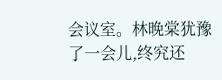会议室。林晚棠犹豫了一会儿,终究还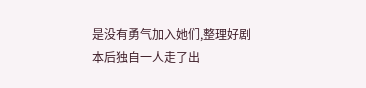是没有勇气加入她们,整理好剧本后独自一人走了出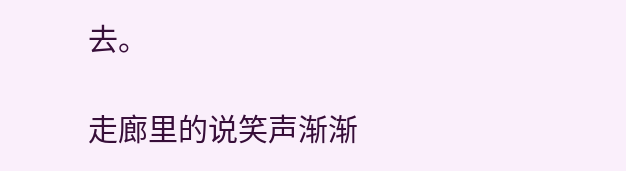去。

走廊里的说笑声渐渐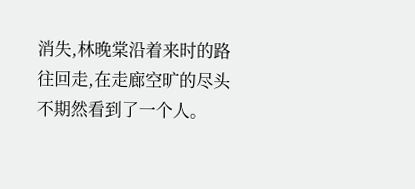消失,林晚棠沿着来时的路往回走,在走廊空旷的尽头不期然看到了一个人。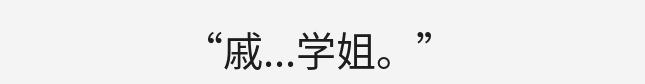“戚...学姐。”